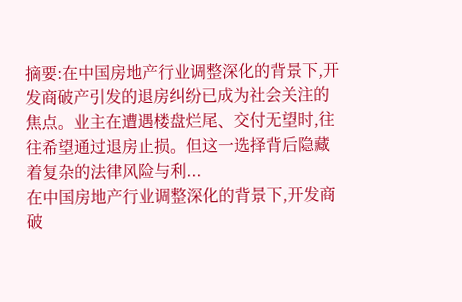摘要:在中国房地产行业调整深化的背景下,开发商破产引发的退房纠纷已成为社会关注的焦点。业主在遭遇楼盘烂尾、交付无望时,往往希望通过退房止损。但这一选择背后隐藏着复杂的法律风险与利...
在中国房地产行业调整深化的背景下,开发商破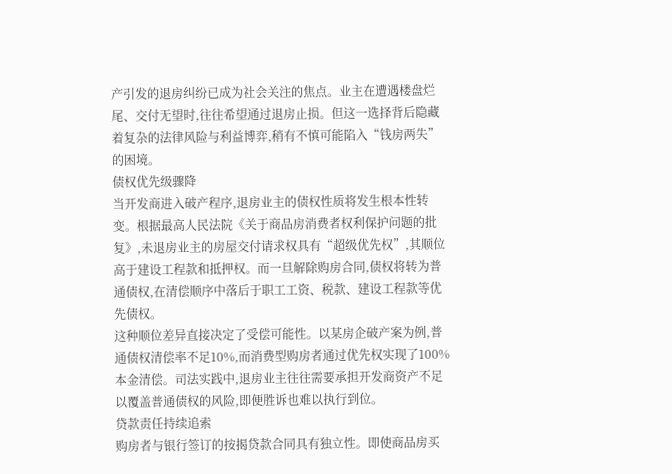产引发的退房纠纷已成为社会关注的焦点。业主在遭遇楼盘烂尾、交付无望时,往往希望通过退房止损。但这一选择背后隐藏着复杂的法律风险与利益博弈,稍有不慎可能陷入“钱房两失”的困境。
债权优先级骤降
当开发商进入破产程序,退房业主的债权性质将发生根本性转变。根据最高人民法院《关于商品房消费者权利保护问题的批复》,未退房业主的房屋交付请求权具有“超级优先权”,其顺位高于建设工程款和抵押权。而一旦解除购房合同,债权将转为普通债权,在清偿顺序中落后于职工工资、税款、建设工程款等优先债权。
这种顺位差异直接决定了受偿可能性。以某房企破产案为例,普通债权清偿率不足10%,而消费型购房者通过优先权实现了100%本金清偿。司法实践中,退房业主往往需要承担开发商资产不足以覆盖普通债权的风险,即便胜诉也难以执行到位。
贷款责任持续追索
购房者与银行签订的按揭贷款合同具有独立性。即使商品房买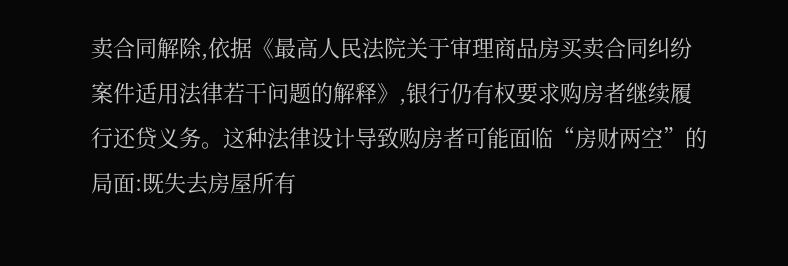卖合同解除,依据《最高人民法院关于审理商品房买卖合同纠纷案件适用法律若干问题的解释》,银行仍有权要求购房者继续履行还贷义务。这种法律设计导致购房者可能面临“房财两空”的局面:既失去房屋所有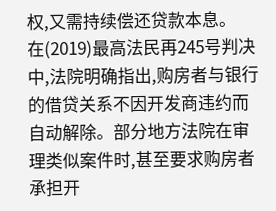权,又需持续偿还贷款本息。
在(2019)最高法民再245号判决中,法院明确指出,购房者与银行的借贷关系不因开发商违约而自动解除。部分地方法院在审理类似案件时,甚至要求购房者承担开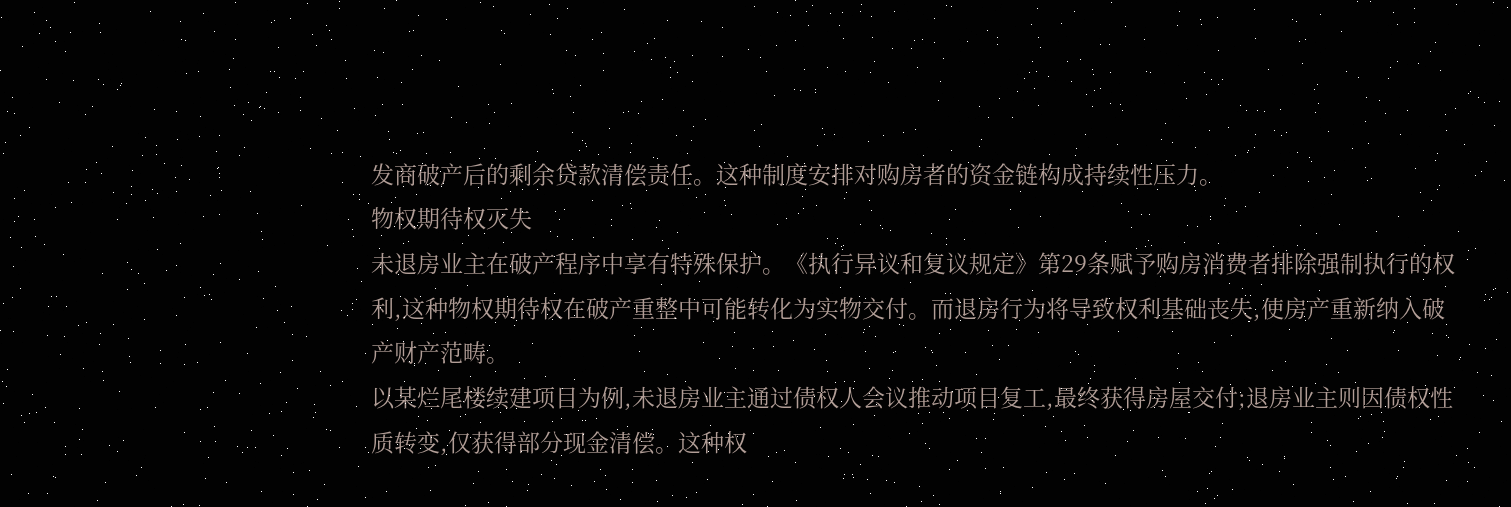发商破产后的剩余贷款清偿责任。这种制度安排对购房者的资金链构成持续性压力。
物权期待权灭失
未退房业主在破产程序中享有特殊保护。《执行异议和复议规定》第29条赋予购房消费者排除强制执行的权利,这种物权期待权在破产重整中可能转化为实物交付。而退房行为将导致权利基础丧失,使房产重新纳入破产财产范畴。
以某烂尾楼续建项目为例,未退房业主通过债权人会议推动项目复工,最终获得房屋交付;退房业主则因债权性质转变,仅获得部分现金清偿。这种权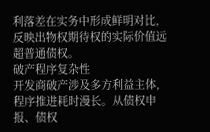利落差在实务中形成鲜明对比,反映出物权期待权的实际价值远超普通债权。
破产程序复杂性
开发商破产涉及多方利益主体,程序推进耗时漫长。从债权申报、债权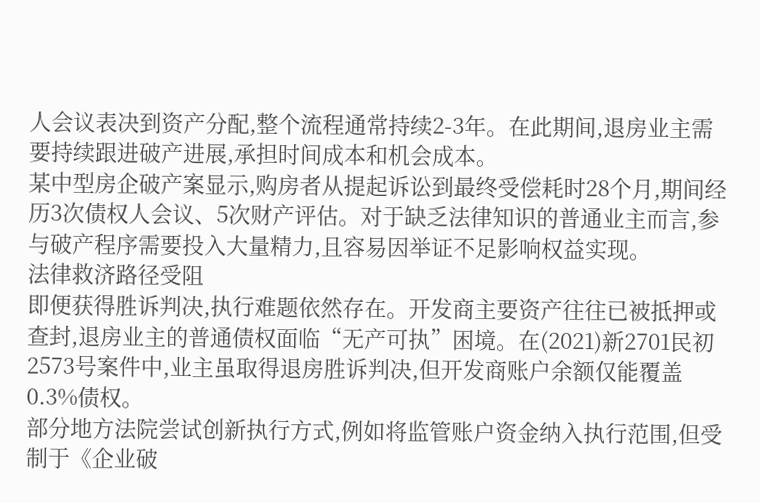人会议表决到资产分配,整个流程通常持续2-3年。在此期间,退房业主需要持续跟进破产进展,承担时间成本和机会成本。
某中型房企破产案显示,购房者从提起诉讼到最终受偿耗时28个月,期间经历3次债权人会议、5次财产评估。对于缺乏法律知识的普通业主而言,参与破产程序需要投入大量精力,且容易因举证不足影响权益实现。
法律救济路径受阻
即便获得胜诉判决,执行难题依然存在。开发商主要资产往往已被抵押或查封,退房业主的普通债权面临“无产可执”困境。在(2021)新2701民初2573号案件中,业主虽取得退房胜诉判决,但开发商账户余额仅能覆盖0.3%债权。
部分地方法院尝试创新执行方式,例如将监管账户资金纳入执行范围,但受制于《企业破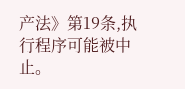产法》第19条,执行程序可能被中止。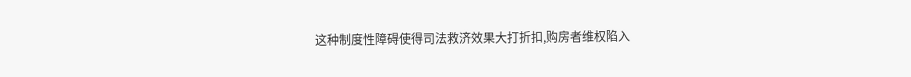这种制度性障碍使得司法救济效果大打折扣,购房者维权陷入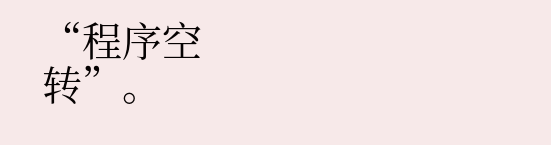“程序空转”。